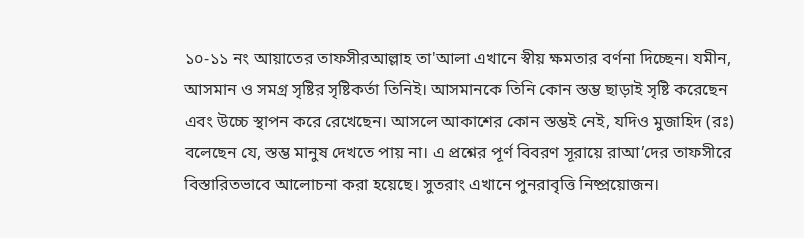১০-১১ নং আয়াতের তাফসীরআল্লাহ তা'আলা এখানে স্বীয় ক্ষমতার বর্ণনা দিচ্ছেন। যমীন, আসমান ও সমগ্র সৃষ্টির সৃষ্টিকর্তা তিনিই। আসমানকে তিনি কোন স্তম্ভ ছাড়াই সৃষ্টি করেছেন এবং উচ্চে স্থাপন করে রেখেছেন। আসলে আকাশের কোন স্তম্ভই নেই, যদিও মুজাহিদ (রঃ) বলেছেন যে, স্তম্ভ মানুষ দেখতে পায় না। এ প্রশ্নের পূর্ণ বিবরণ সূরায়ে রাআ’দের তাফসীরে বিস্তারিতভাবে আলোচনা করা হয়েছে। সুতরাং এখানে পুনরাবৃত্তি নিষ্প্রয়োজন।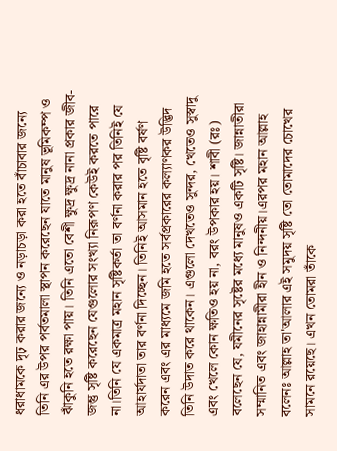ধরাধামকে দৃঢ় করার জন্যে ও নড়াচড়া করা হতে বাঁচাবার জন্যে তিনি এর উপর পর্বতমালা স্থাপন করেছেন যাতে মানুষ ভূমিকম্প ও ঝাঁকুনি হতে রক্ষা পায়। তিনি এতো বেশী ক্ষুদ্র ক্ষুদ্র নানা প্রকার জীব-জন্তু সৃষ্টি করেছেন যেগুলোর সংখ্যা নিরূপণ কেউই করতে পারে না।তিনি যে একমাত্র মহান সৃষ্টিকর্তা তা বর্ণনা করার পর তিনিই যে আহার্যদাতা তার বর্ণনা দিচ্ছেন। তিনিই আসমান হতে বৃষ্টি বর্ষণ করেন এবং এর মাধ্যমে জমি হতে সর্বপ্রকারের কল্যাণকর উদ্ভিদ তিনি উদাত করে থাকেন। এগুলো দেখতেও সুন্দর, খেতেও সুস্বাদু এবং খেলে কোন ক্ষতিও হয় না, বরং উপকার হয়। শাবী (রঃ) বলেছেন যে, যমীনের সৃষ্টের মধ্যে মানুষও একটি সৃষ্টি। জান্নাতীরা সম্মানিত এবং জাহান্নামীরা হীন ও নিন্দনীয়।এরপর মহান আল্লাহ বলেনঃ আল্লাহ তা'আলার এই সমুদয় সৃষ্টি তো তোমাদের চোখের সামনে রয়েছে। এখন তোমরা তাঁকে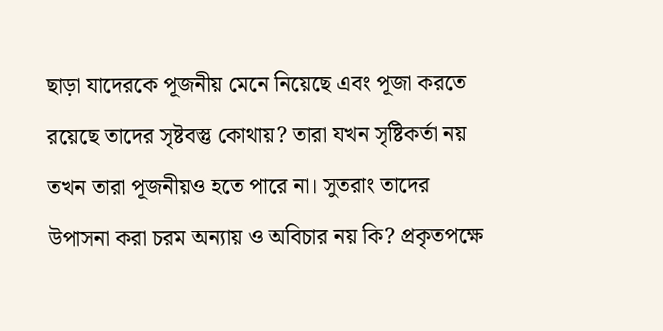ছাড়া যাদেরকে পূজনীয় মেনে নিয়েছে এবং পূজা করতে রয়েছে তাদের সৃষ্টবস্তু কোথায়? তারা যখন সৃষ্টিকর্তা নয় তখন তারা পূজনীয়ও হতে পারে না। সুতরাং তাদের উপাসনা করা চরম অন্যায় ও অবিচার নয় কি? প্রকৃতপক্ষে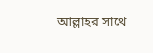আল্লাহর সাথে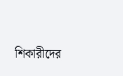শিকারীদের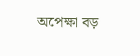অপেক্ষা বড়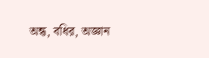অন্ধ, বধির, অজ্ঞান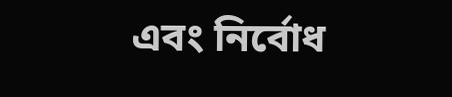এবং নির্বোধ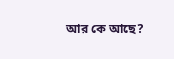আর কে আছে?